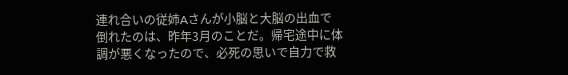連れ合いの従姉Aさんが小脳と大脳の出血で倒れたのは、昨年3月のことだ。帰宅途中に体調が悪くなったので、必死の思いで自力で救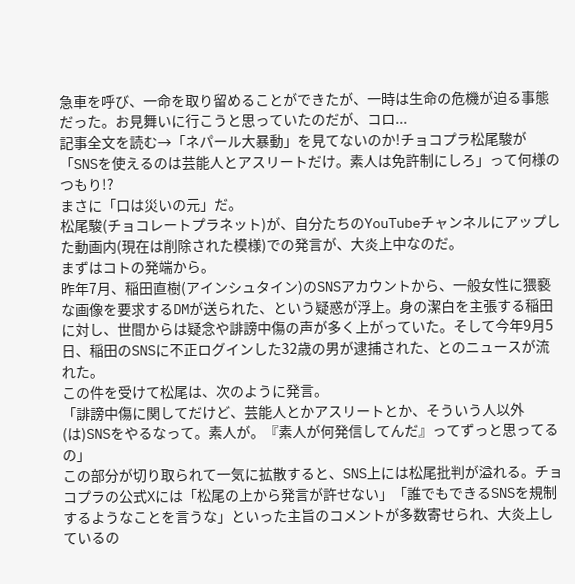急車を呼び、一命を取り留めることができたが、一時は生命の危機が迫る事態だった。お見舞いに行こうと思っていたのだが、コロ...
記事全文を読む→「ネパール大暴動」を見てないのか!チョコプラ松尾駿が「SNSを使えるのは芸能人とアスリートだけ。素人は免許制にしろ」って何様のつもり!?
まさに「口は災いの元」だ。
松尾駿(チョコレートプラネット)が、自分たちのYouTubeチャンネルにアップした動画内(現在は削除された模様)での発言が、大炎上中なのだ。
まずはコトの発端から。
昨年7月、稲田直樹(アインシュタイン)のSNSアカウントから、一般女性に猥褻な画像を要求するDMが送られた、という疑惑が浮上。身の潔白を主張する稲田に対し、世間からは疑念や誹謗中傷の声が多く上がっていた。そして今年9月5日、稲田のSNSに不正ログインした32歳の男が逮捕された、とのニュースが流れた。
この件を受けて松尾は、次のように発言。
「誹謗中傷に関してだけど、芸能人とかアスリートとか、そういう人以外(は)SNSをやるなって。素人が。『素人が何発信してんだ』ってずっと思ってるの」
この部分が切り取られて一気に拡散すると、SNS上には松尾批判が溢れる。チョコプラの公式Xには「松尾の上から発言が許せない」「誰でもできるSNSを規制するようなことを言うな」といった主旨のコメントが多数寄せられ、大炎上しているの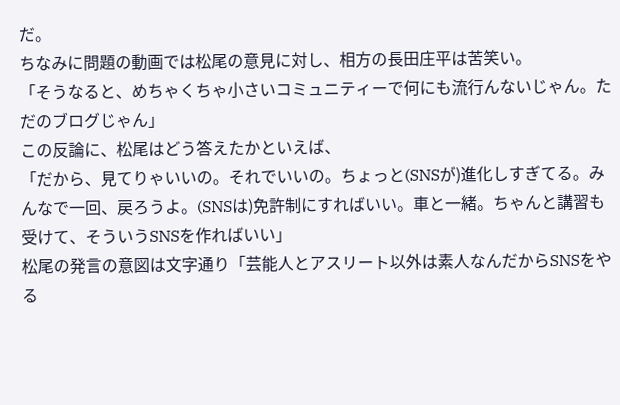だ。
ちなみに問題の動画では松尾の意見に対し、相方の長田庄平は苦笑い。
「そうなると、めちゃくちゃ小さいコミュニティーで何にも流行んないじゃん。ただのブログじゃん」
この反論に、松尾はどう答えたかといえば、
「だから、見てりゃいいの。それでいいの。ちょっと(SNSが)進化しすぎてる。みんなで一回、戻ろうよ。(SNSは)免許制にすればいい。車と一緒。ちゃんと講習も受けて、そういうSNSを作ればいい」
松尾の発言の意図は文字通り「芸能人とアスリート以外は素人なんだからSNSをやる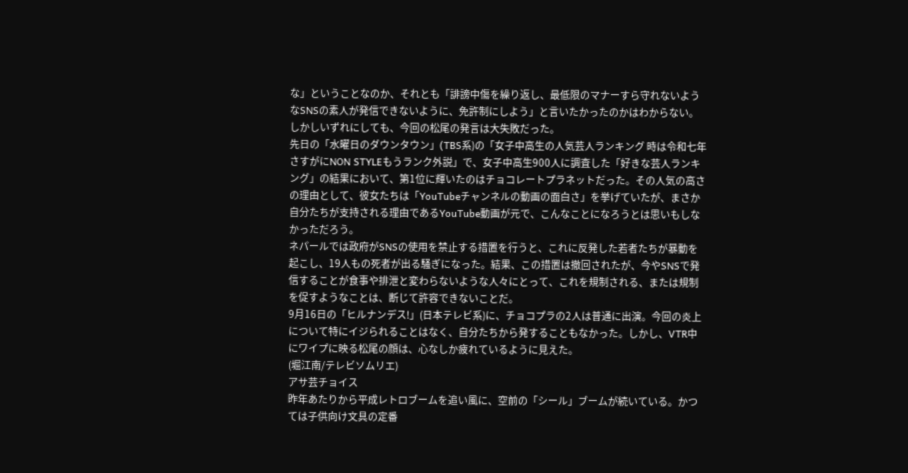な」ということなのか、それとも「誹謗中傷を繰り返し、最低限のマナーすら守れないようなSNSの素人が発信できないように、免許制にしよう」と言いたかったのかはわからない。
しかしいずれにしても、今回の松尾の発言は大失敗だった。
先日の「水曜日のダウンタウン」(TBS系)の「女子中高生の人気芸人ランキング 時は令和七年 さすがにNON STYLEもうランク外説」で、女子中高生900人に調査した「好きな芸人ランキング」の結果において、第1位に輝いたのはチョコレートプラネットだった。その人気の高さの理由として、彼女たちは「YouTubeチャンネルの動画の面白さ」を挙げていたが、まさか自分たちが支持される理由であるYouTube動画が元で、こんなことになろうとは思いもしなかっただろう。
ネパールでは政府がSNSの使用を禁止する措置を行うと、これに反発した若者たちが暴動を起こし、19人もの死者が出る騒ぎになった。結果、この措置は撤回されたが、今やSNSで発信することが食事や排泄と変わらないような人々にとって、これを規制される、または規制を促すようなことは、断じて許容できないことだ。
9月16日の「ヒルナンデス!」(日本テレビ系)に、チョコプラの2人は普通に出演。今回の炎上について特にイジられることはなく、自分たちから発することもなかった。しかし、VTR中にワイプに映る松尾の顔は、心なしか疲れているように見えた。
(堀江南/テレビソムリエ)
アサ芸チョイス
昨年あたりから平成レトロブームを追い風に、空前の「シール」ブームが続いている。かつては子供向け文具の定番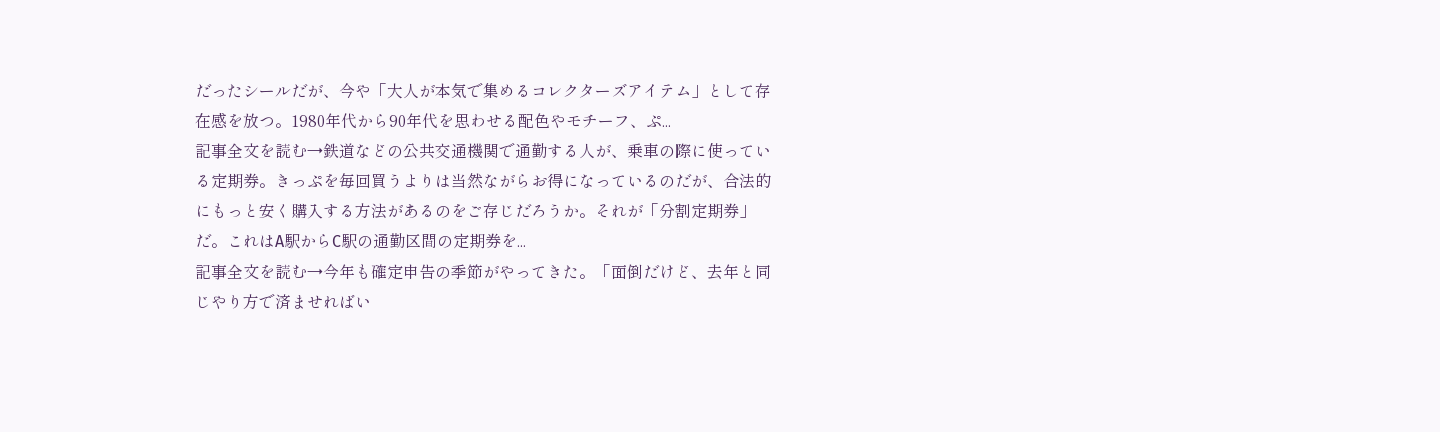だったシールだが、今や「大人が本気で集めるコレクターズアイテム」として存在感を放つ。1980年代から90年代を思わせる配色やモチーフ、ぷ...
記事全文を読む→鉄道などの公共交通機関で通勤する人が、乗車の際に使っている定期券。きっぷを毎回買うよりは当然ながらお得になっているのだが、合法的にもっと安く購入する方法があるのをご存じだろうか。それが「分割定期券」だ。これはA駅からC駅の通勤区間の定期券を...
記事全文を読む→今年も確定申告の季節がやってきた。「面倒だけど、去年と同じやり方で済ませればい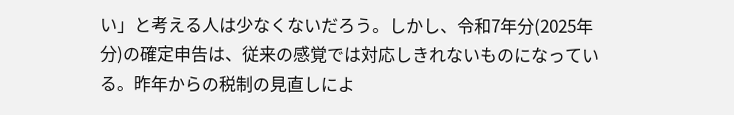い」と考える人は少なくないだろう。しかし、令和7年分(2025年分)の確定申告は、従来の感覚では対応しきれないものになっている。昨年からの税制の見直しによ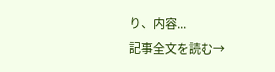り、内容...
記事全文を読む→